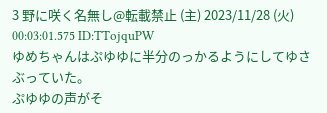3 野に咲く名無し@転載禁止 (主) 2023/11/28 (火) 00:03:01.575 ID:TTojquPW
ゆめちゃんはぷゆゆに半分のっかるようにしてゆさぶっていた。
ぷゆゆの声がそ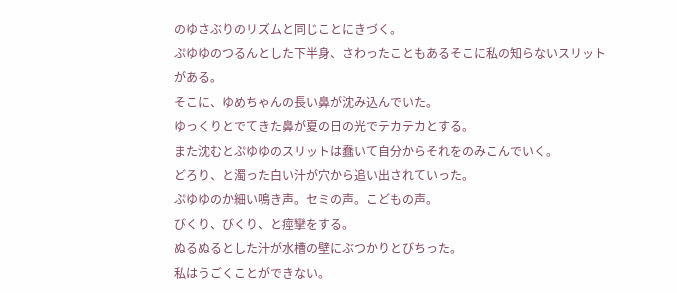のゆさぶりのリズムと同じことにきづく。
ぷゆゆのつるんとした下半身、さわったこともあるそこに私の知らないスリットがある。
そこに、ゆめちゃんの長い鼻が沈み込んでいた。
ゆっくりとでてきた鼻が夏の日の光でテカテカとする。
また沈むとぷゆゆのスリットは蠢いて自分からそれをのみこんでいく。
どろり、と濁った白い汁が穴から追い出されていった。
ぷゆゆのか細い鳴き声。セミの声。こどもの声。
びくり、びくり、と痙攣をする。
ぬるぬるとした汁が水槽の壁にぶつかりとびちった。
私はうごくことができない。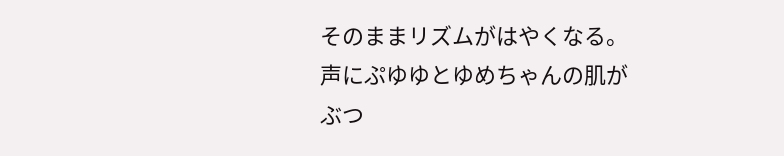そのままリズムがはやくなる。声にぷゆゆとゆめちゃんの肌がぶつ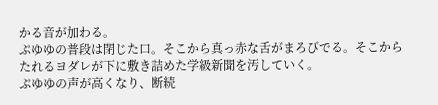かる音が加わる。
ぷゆゆの普段は閉じた口。そこから真っ赤な舌がまろびでる。そこからたれるヨダレが下に敷き詰めた学級新聞を汚していく。
ぷゆゆの声が高くなり、断続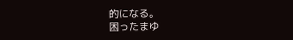的になる。
困ったまゆ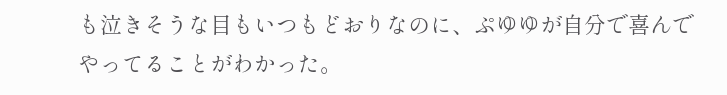も泣きそうな目もいつもどおりなのに、ぷゆゆが自分で喜んでやってることがわかった。